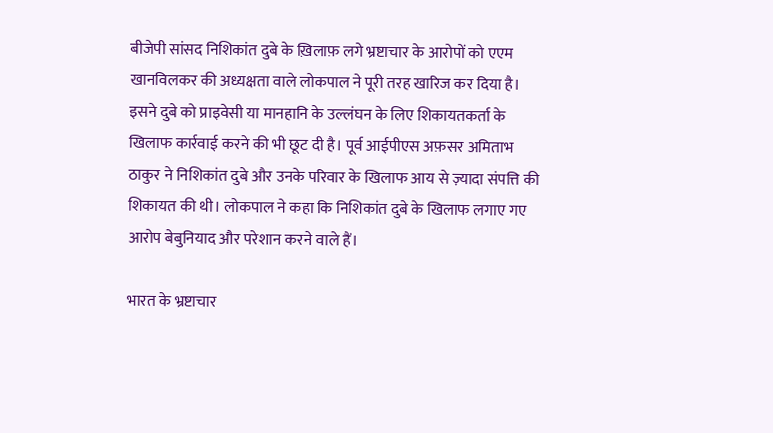बीजेपी सांसद निशिकांत दुबे के ख़िलाफ़ लगे भ्रष्टाचार के आरोपों को एएम खानविलकर की अध्यक्षता वाले लोकपाल ने पूरी तरह खारिज कर दिया है। इसने दुबे को प्राइवेसी या मानहानि के उल्लंघन के लिए शिकायतकर्ता के खिलाफ कार्रवाई करने की भी छूट दी है। पूर्व आईपीएस अफ़सर अमिताभ ठाकुर ने निशिकांत दुबे और उनके परिवार के खिलाफ आय से ज़्यादा संपत्ति की शिकायत की थी। लोकपाल ने कहा कि निशिकांत दुबे के खिलाफ लगाए गए आरोप बेबुनियाद और परेशान करने वाले हैं।

भारत के भ्रष्टाचार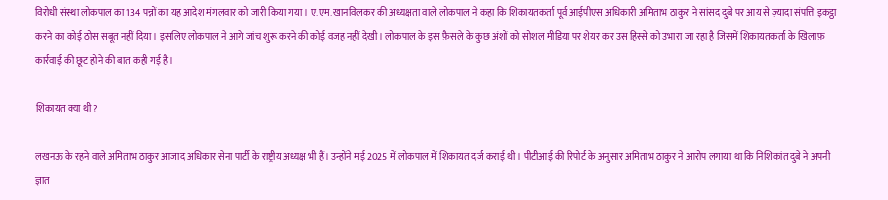विरोधी संस्था लोकपाल का 134 पन्नों का यह आदेश मंगलवार को जारी किया गया। ए.एम. खानविलकर की अध्यक्षता वाले लोकपाल ने कहा कि शिकायतकर्ता पूर्व आईपीएस अधिकारी अमिताभ ठाकुर ने सांसद दुबे पर आय से ज़्यादा संपत्ति इकट्ठा करने का कोई ठोस सबूत नहीं दिया। इसलिए लोकपाल ने आगे जांच शुरू करने की कोई वजह नहीं देखी। लोकपाल के इस फ़ैसले के कुछ अंशों को सोशल मीडिया पर शेयर कर उस हिस्से को उभारा जा रहा है जिसमें शिकायतकर्ता के खिलाफ़ कार्रवाई की छूट होने की बात कही गई है।

शिकायत क्या थी?

लखनऊ के रहने वाले अमिताभ ठाकुर आजाद अधिकार सेना पार्टी के राष्ट्रीय अध्यक्ष भी हैं। उन्होंने मई 2025 में लोकपाल में शिकायत दर्ज कराई थी। पीटीआई की रिपोर्ट के अनुसार अमिताभ ठाकुर ने आरोप लगाया था कि निशिकांत दुबे ने अपनी ज्ञात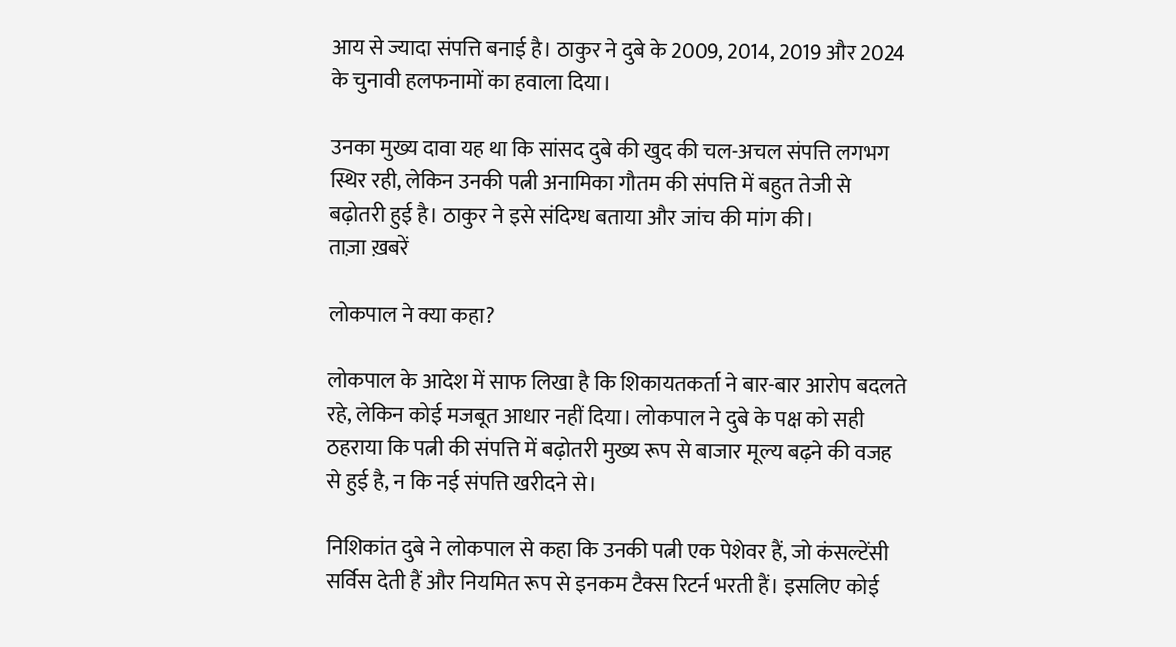आय से ज्यादा संपत्ति बनाई है। ठाकुर ने दुबे के 2009, 2014, 2019 और 2024 के चुनावी हलफनामों का हवाला दिया।

उनका मुख्य दावा यह था कि सांसद दुबे की खुद की चल-अचल संपत्ति लगभग स्थिर रही, लेकिन उनकी पत्नी अनामिका गौतम की संपत्ति में बहुत तेजी से बढ़ोतरी हुई है। ठाकुर ने इसे संदिग्ध बताया और जांच की मांग की।
ताज़ा ख़बरें

लोकपाल ने क्या कहा?

लोकपाल के आदेश में साफ लिखा है कि शिकायतकर्ता ने बार-बार आरोप बदलते रहे, लेकिन कोई मजबूत आधार नहीं दिया। लोकपाल ने दुबे के पक्ष को सही ठहराया कि पत्नी की संपत्ति में बढ़ोतरी मुख्य रूप से बाजार मूल्य बढ़ने की वजह से हुई है, न कि नई संपत्ति खरीदने से।

निशिकांत दुबे ने लोकपाल से कहा कि उनकी पत्नी एक पेशेवर हैं, जो कंसल्टेंसी सर्विस देती हैं और नियमित रूप से इनकम टैक्स रिटर्न भरती हैं। इसलिए कोई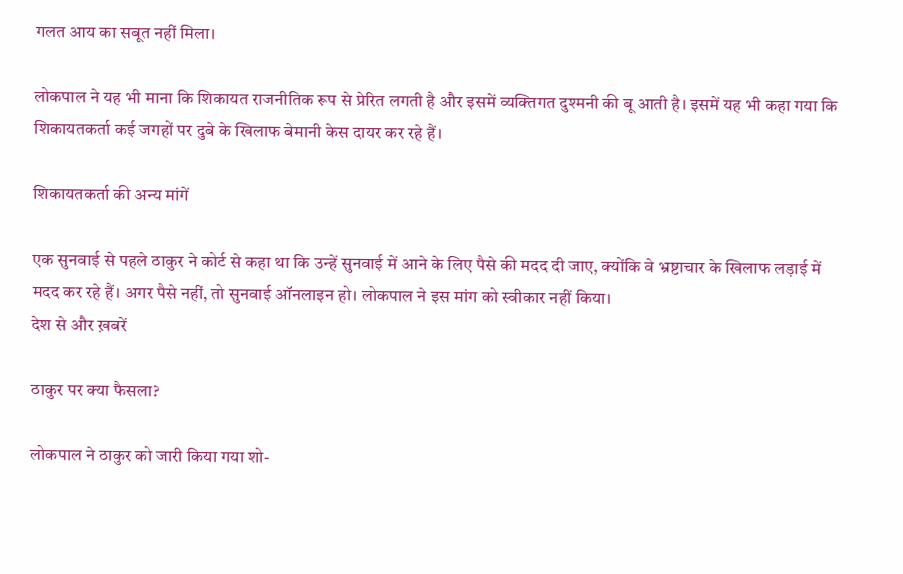गलत आय का सबूत नहीं मिला।

लोकपाल ने यह भी माना कि शिकायत राजनीतिक रूप से प्रेरित लगती है और इसमें व्यक्तिगत दुश्मनी की बू आती है। इसमें यह भी कहा गया कि शिकायतकर्ता कई जगहों पर दुबे के खिलाफ बेमानी केस दायर कर रहे हैं।

शिकायतकर्ता की अन्य मांगें

एक सुनवाई से पहले ठाकुर ने कोर्ट से कहा था कि उन्हें सुनवाई में आने के लिए पैसे की मदद दी जाए, क्योंकि वे भ्रष्टाचार के खिलाफ लड़ाई में मदद कर रहे हैं। अगर पैसे नहीं, तो सुनवाई ऑनलाइन हो। लोकपाल ने इस मांग को स्वीकार नहीं किया।
देश से और ख़बरें

ठाकुर पर क्या फैसला?

लोकपाल ने ठाकुर को जारी किया गया शो-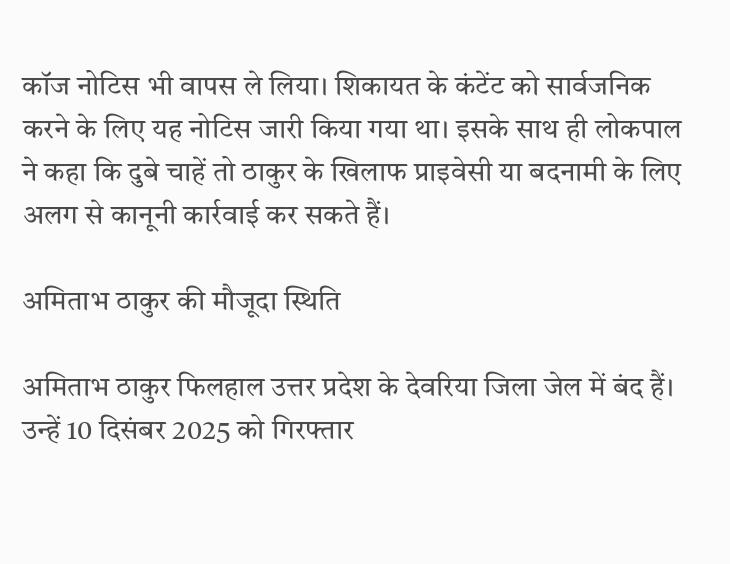कॉज नोटिस भी वापस ले लिया। शिकायत के कंटेंट को सार्वजनिक करने के लिए यह नोटिस जारी किया गया था। इसके साथ ही लोकपाल ने कहा कि दुबे चाहें तो ठाकुर के खिलाफ प्राइवेसी या बदनामी के लिए अलग से कानूनी कार्रवाई कर सकते हैं।

अमिताभ ठाकुर की मौजूदा स्थिति

अमिताभ ठाकुर फिलहाल उत्तर प्रदेश के देवरिया जिला जेल में बंद हैं। उन्हें 10 दिसंबर 2025 को गिरफ्तार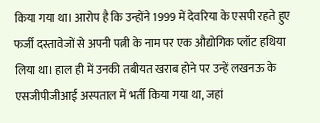किया गया था। आरोप है कि उन्होंने 1999 में देवरिया के एसपी रहते हुए फर्जी दस्तावेजों से अपनी पत्नी के नाम पर एक औद्योगिक प्लॉट हथिया लिया था। हाल ही में उनकी तबीयत खराब होने पर उन्हें लखनऊ के एसजीपीजीआई अस्पताल में भर्ती किया गया था, जहां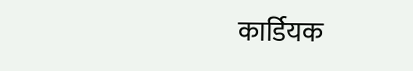कार्डियक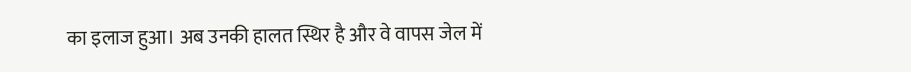का इलाज हुआ। अब उनकी हालत स्थिर है और वे वापस जेल में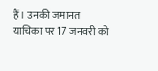हैं। उनकी जमानत याचिका पर 17 जनवरी को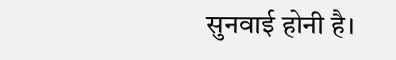सुनवाई होनी है।